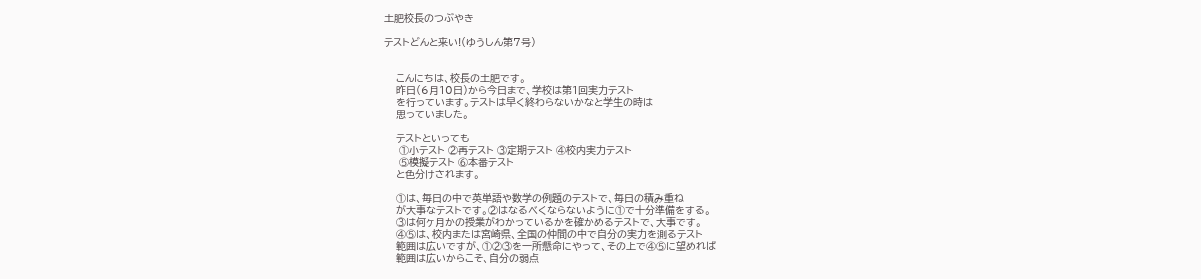土肥校長のつぶやき

テストどんと来い!(ゆうしん第7号)


    こんにちは、校長の土肥です。
    昨日(6月10日)から今日まで、学校は第1回実力テスト
    を行っています。テストは早く終わらないかなと学生の時は
    思っていました。

    テストといっても
     ①小テスト ②再テスト ③定期テスト ④校内実力テスト
     ⑤模擬テスト ⑥本番テスト
    と色分けされます。

    ①は、毎日の中で英単語や数学の例題のテストで、毎日の積み重ね
    が大事なテストです。②はなるべくならないように①で十分準備をする。
    ③は何ヶ月かの授業がわかっているかを確かめるテストで、大事です。
    ④⑤は、校内または宮崎県、全国の仲間の中で自分の実力を測るテスト
    範囲は広いですが、①②③を一所懸命にやって、その上で④⑤に望めれば
    範囲は広いからこそ、自分の弱点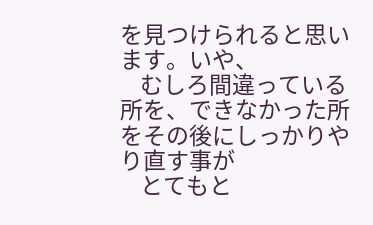を見つけられると思います。いや、
    むしろ間違っている所を、できなかった所をその後にしっかりやり直す事が
    とてもと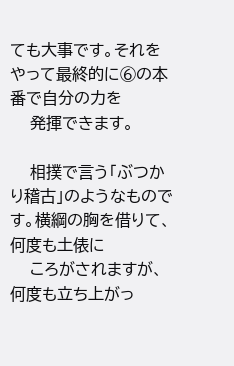ても大事です。それをやって最終的に⑥の本番で自分の力を
    発揮できます。

    相撲で言う「ぶつかり稽古」のようなものです。横綱の胸を借りて、何度も土俵に
    ころがされますが、何度も立ち上がっ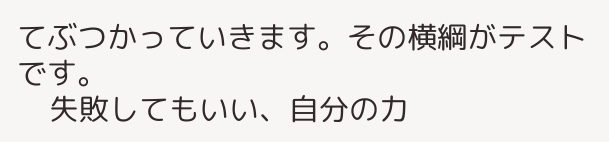てぶつかっていきます。その横綱がテストです。
    失敗してもいい、自分の力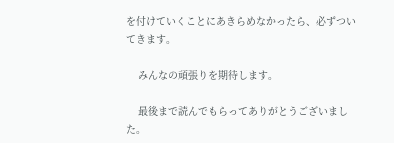を付けていくことにあきらめなかったら、必ずついてきます。

    みんなの頑張りを期待します。

    最後まで読んでもらってありがとうございました。